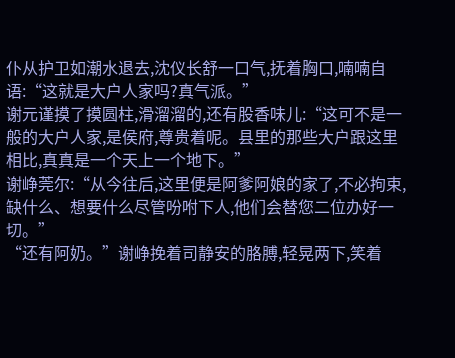仆从护卫如潮水退去,沈仪长舒一口气,抚着胸口,喃喃自语:“这就是大户人家吗?真气派。”
谢元谨摸了摸圆柱,滑溜溜的,还有股香味儿:“这可不是一般的大户人家,是侯府,尊贵着呢。县里的那些大户跟这里相比,真真是一个天上一个地下。”
谢峥莞尔:“从今往后,这里便是阿爹阿娘的家了,不必拘束,缺什么、想要什么尽管吩咐下人,他们会替您二位办好一切。”
“还有阿奶。”谢峥挽着司静安的胳膊,轻晃两下,笑着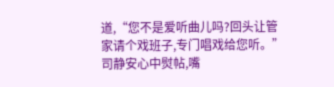道,“您不是爱听曲儿吗?回头让管家请个戏班子,专门唱戏给您听。”
司静安心中熨帖,嘴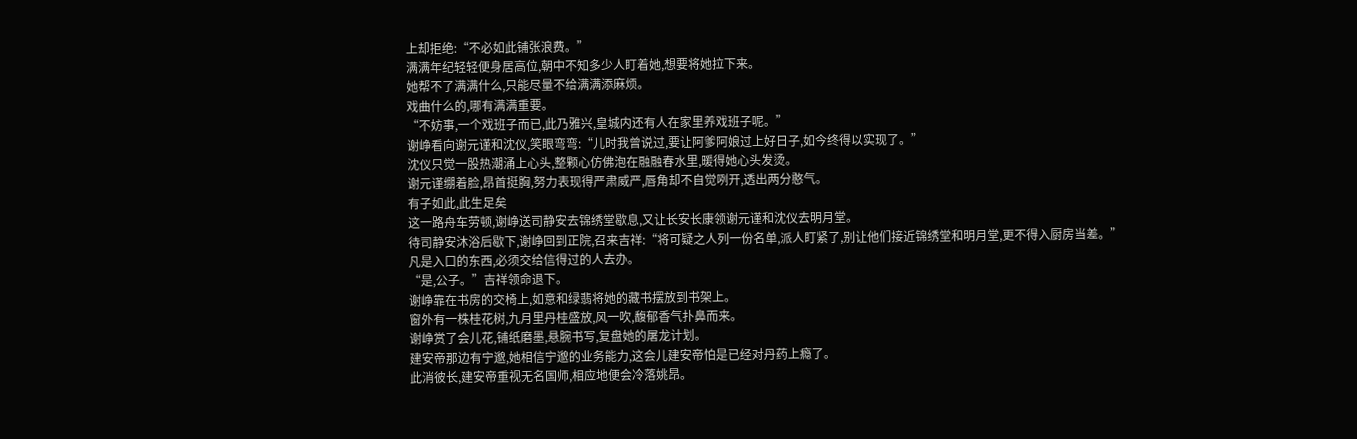上却拒绝:“不必如此铺张浪费。”
满满年纪轻轻便身居高位,朝中不知多少人盯着她,想要将她拉下来。
她帮不了满满什么,只能尽量不给满满添麻烦。
戏曲什么的,哪有满满重要。
“不妨事,一个戏班子而已,此乃雅兴,皇城内还有人在家里养戏班子呢。”
谢峥看向谢元谨和沈仪,笑眼弯弯:“儿时我曾说过,要让阿爹阿娘过上好日子,如今终得以实现了。”
沈仪只觉一股热潮涌上心头,整颗心仿佛泡在融融春水里,暖得她心头发烫。
谢元谨绷着脸,昂首挺胸,努力表现得严肃威严,唇角却不自觉咧开,透出两分憨气。
有子如此,此生足矣
这一路舟车劳顿,谢峥送司静安去锦绣堂歇息,又让长安长康领谢元谨和沈仪去明月堂。
待司静安沐浴后歇下,谢峥回到正院,召来吉祥:“将可疑之人列一份名单,派人盯紧了,别让他们接近锦绣堂和明月堂,更不得入厨房当差。”
凡是入口的东西,必须交给信得过的人去办。
“是,公子。”吉祥领命退下。
谢峥靠在书房的交椅上,如意和绿翡将她的藏书摆放到书架上。
窗外有一株桂花树,九月里丹桂盛放,风一吹,馥郁香气扑鼻而来。
谢峥赏了会儿花,铺纸磨墨,悬腕书写,复盘她的屠龙计划。
建安帝那边有宁邈,她相信宁邈的业务能力,这会儿建安帝怕是已经对丹药上瘾了。
此消彼长,建安帝重视无名国师,相应地便会冷落姚昂。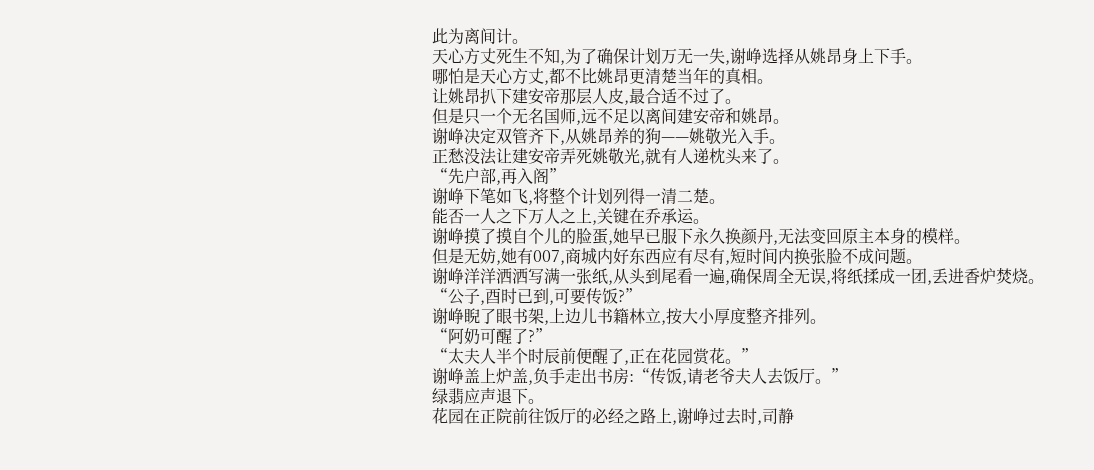此为离间计。
天心方丈死生不知,为了确保计划万无一失,谢峥选择从姚昂身上下手。
哪怕是天心方丈,都不比姚昂更清楚当年的真相。
让姚昂扒下建安帝那层人皮,最合适不过了。
但是只一个无名国师,远不足以离间建安帝和姚昂。
谢峥决定双管齐下,从姚昂养的狗——姚敬光入手。
正愁没法让建安帝弄死姚敬光,就有人递枕头来了。
“先户部,再入阁”
谢峥下笔如飞,将整个计划列得一清二楚。
能否一人之下万人之上,关键在乔承运。
谢峥摸了摸自个儿的脸蛋,她早已服下永久换颜丹,无法变回原主本身的模样。
但是无妨,她有007,商城内好东西应有尽有,短时间内换张脸不成问题。
谢峥洋洋洒洒写满一张纸,从头到尾看一遍,确保周全无误,将纸揉成一团,丢进香炉焚烧。
“公子,酉时已到,可要传饭?”
谢峥睨了眼书架,上边儿书籍林立,按大小厚度整齐排列。
“阿奶可醒了?”
“太夫人半个时辰前便醒了,正在花园赏花。”
谢峥盖上炉盖,负手走出书房:“传饭,请老爷夫人去饭厅。”
绿翡应声退下。
花园在正院前往饭厅的必经之路上,谢峥过去时,司静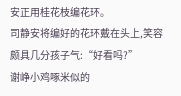安正用桂花枝编花环。
司静安将编好的花环戴在头上,笑容颇具几分孩子气:“好看吗?”
谢峥小鸡啄米似的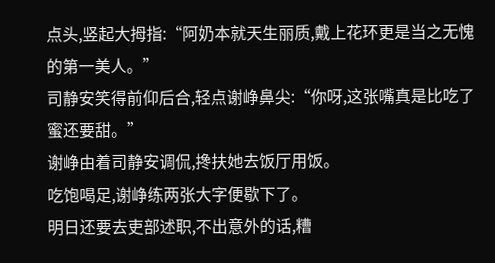点头,竖起大拇指:“阿奶本就天生丽质,戴上花环更是当之无愧的第一美人。”
司静安笑得前仰后合,轻点谢峥鼻尖:“你呀,这张嘴真是比吃了蜜还要甜。”
谢峥由着司静安调侃,搀扶她去饭厅用饭。
吃饱喝足,谢峥练两张大字便歇下了。
明日还要去吏部述职,不出意外的话,糟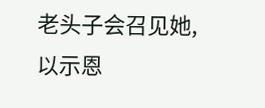老头子会召见她,以示恩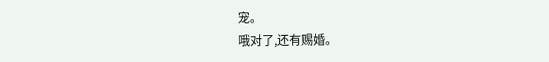宠。
哦对了,还有赐婚。